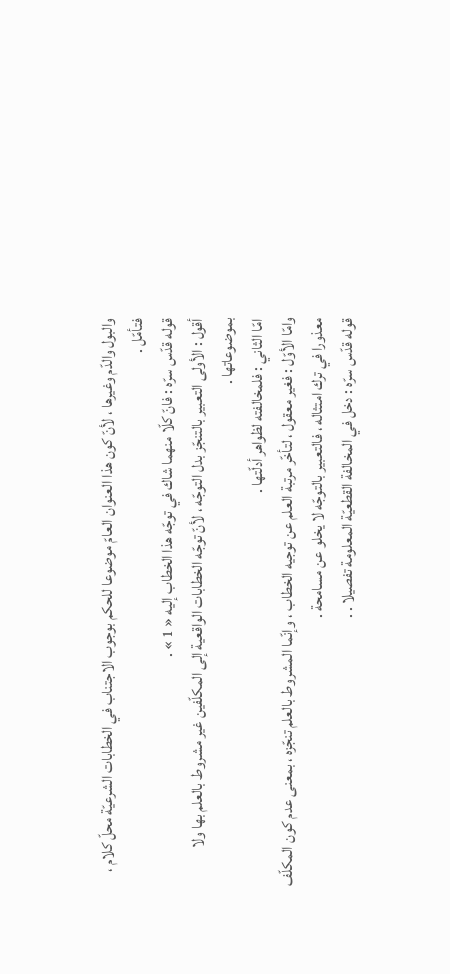والبول والدّم وغيرها ، لأنّ كون هذا العنوان العامّ موضوعا للحكم بوجوب الاجتناب في الخطابات الشرعيّة محلّ كلام ، فتأمّل .
قوله قدّس سرّه : فانّ كلّا منهما شاك في توجّه هذا الخطاب إليه « 1 » .
أقول : الأولى التعبير بالتنجّز بدل التوجّه ، لأنّ توجّه الخطابات الواقعية إلى المكلّفين غير مشروط بالعلم بها ولا بموضوعاتها .
امّا الثاني : فلمخالفته لظواهر أدلّتها .
وامّا الأوّل : فغير معقول ، لتأخّر مرتبة العلم عن توجيه الخطاب ، وإنّما المشروط بالعلم تنجّزه ، بمعنى عدم كون المكلّف معذورا في ترك امتثاله ، فالتعبير بالتوجّه لا يخلو عن مسامحة .
قوله قدّس سرّه : دخل في المخالفة القطعيّة المعلومة تفصيلا . .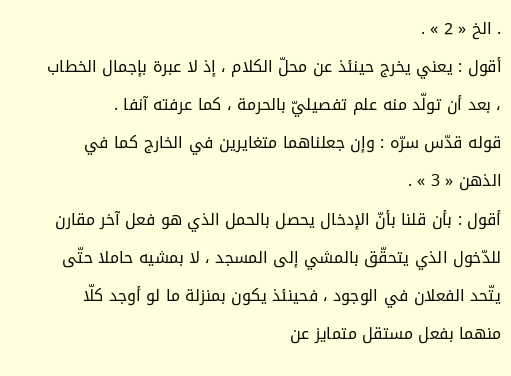. الخ « 2 » .
أقول : يعني يخرج حينئذ عن محلّ الكلام ، إذ لا عبرة بإجمال الخطاب ، بعد أن تولّد منه علم تفصيليّ بالحرمة ، كما عرفته آنفا .
قوله قدّس سرّه : وإن جعلناهما متغايرين في الخارج كما في الذهن « 3 » .
أقول : بأن قلنا بأنّ الإدخال يحصل بالحمل الذي هو فعل آخر مقارن للدّخول الذي يتحقّق بالمشي إلى المسجد ، لا بمشيه حاملا حتّى يتّحد الفعلان في الوجود ، فحينئذ يكون بمنزلة ما لو أوجد كلّا منهما بفعل مستقل متمايز عن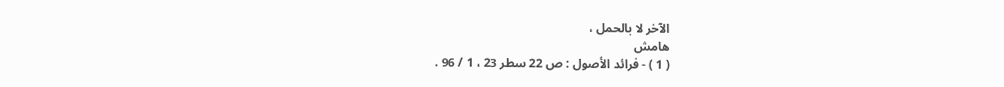الآخر لا بالحمل ،
هامش
( 1 ) - فرائد الأصول : ص 22 سطر 23 ، 1 / 96 .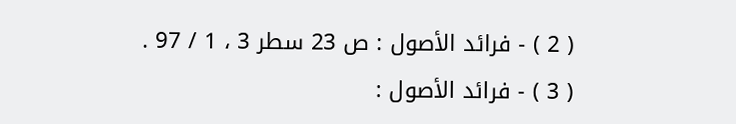( 2 ) - فرائد الأصول : ص 23 سطر 3 ، 1 / 97 .
( 3 ) - فرائد الأصول :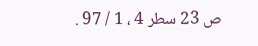ص 23 سطر 4 ، 1 / 97 .